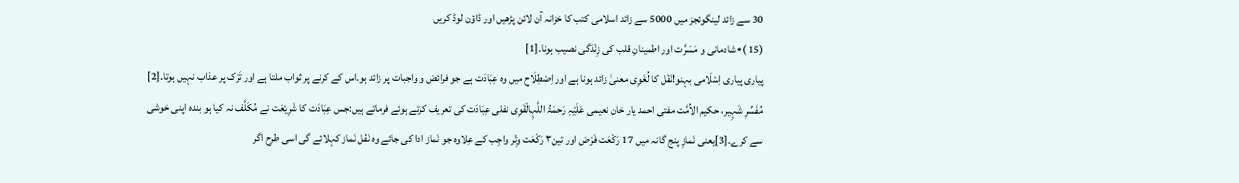30 سے زائد لینگوئجز میں 5000 سے زائد اسلامی کتب کا خزانہ آن لائن پڑھیں اور ڈاؤن لوڈ کریں
(15 )٭شادمانی و مَسَرَّت اور اطمینانِ قلب کی زِنْدَگی نصیب ہونا۔[1]
پیاری پیاری اِسْلَامی بہنو!نَفْل کا لُغَوِی معنیٰ زائد ہونا ہے اور اِصْطِلَاح میں وہ عِبَادَت ہے جو فرائض و واجبات پر زائد ہو۔اس کے کرنے پر ثواب ملتا ہے اور تَرْک پر عذاب نہیں ہوتا۔[2] مُفَسِّرِ شَہِیر، حکیم الاُمَّت مفتی احمد یار خان نعیمی عَلَیْہِ رَحمَۃُ اللّٰہِالْقَوِی نفلی عِبَادَت کی تعریف کرتے ہوئے فرماتے ہیں:جس عِبَادَت کا شَرِیْعَت نے مُکَلَّف نہ کیا ہو بندہ اپنی خوشی سے کرے۔[3]یعنی نَمازِ پنج گانہ میں 17 رَکْعَت فَرْض اور تین۳ رَکْعَت وِتْر واجِب کے عِلاوہ جو نَماز ادا کی جائے وہ نَفْل نَماز کہلائے گی اسی طرح اگر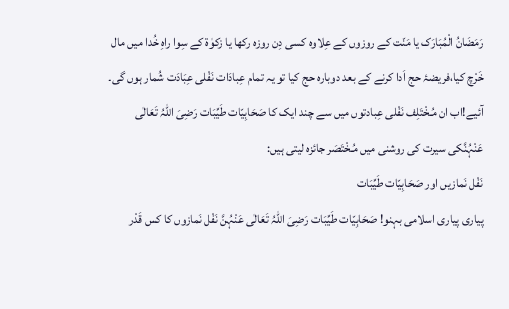رَمَضَانُ الْمُبَارَک یا مَنّت کے روزوں کے عِلاوہ کسی دِن روزہ رکھا یا زکوٰۃ کے سِوا راہِ خُدا میں مال خَرْچ کیا،فریضۂ حج اَدا کرنے کے بعد دوبارہ حج کیا تو یہ تمام عِبادَات نَفْلی عِبَادَت شُمار ہوں گی۔
آئیے!اب ان مُـخْتَلِف نَفْلی عِبادتوں میں سے چند ایک کا صَحَابِیّات طَیِّبَات رَضِیَ اللّٰہُ تَعَالٰی عَنْہُنَّکی سیرت کی روشنی میں مُـخْتَصَر جائزہ لیتی ہیں:
نَفْل نَمازیں اور صَحَابِیّات طَیِّبَات
پیاری پیاری اسلامی بہنو! صَحَابِیّات طَیِّبَات رَضِیَ اللّٰہُ تَعَالٰی عَنْہُنَّ نَفْل نَمازوں کا کس قَدْر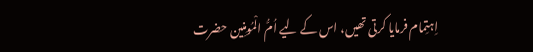اِہتِمام فرمایا کرتی تھیں، اس کے لیے اُمُّ الْمُومِنِین حضرت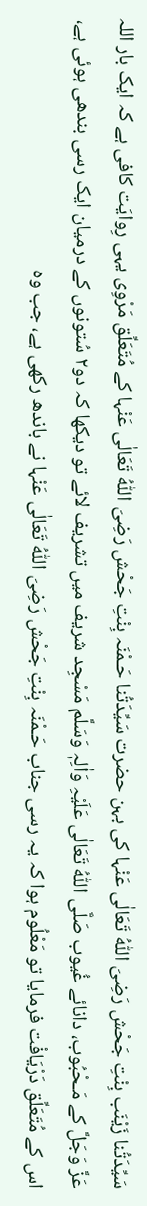سَیِّدَتُنا زَیْنَب بِنْتِ جَحْش رَضِیَ اللّٰہُ تَعَالٰی عَنْہا کی بہن حضرت سَیِّدَتُنا حَـمْنَہ بِنْتِ جَحْش رَضِیَ اللّٰہُ تَعَالٰی عَنْہا کے مُتَعَلِّق مَرْوِی یہی رِوایَت کافی ہے کہ ایک بار اللہ عَزَّ وَجَلَّ کے مَـحْبُوب، دانائے غُیوب صَلَّی اللّٰہُ تَعَالٰی عَلَیْہِ وَاٰلِہٖ وَسَلَّم مَسْجِد شریف میں تشریف لائے تو دیکھا کہ دو۲ سُتونوں کے درمیان ایک رسی بندھی ہوئی ہے، اس کے مُتَعَلِّق دَرْیَافْت فرمایا تو مَعْلُوم ہوا کہ یہ رسی جناب حَـمْنَہ بِنْتِ جَحْش رَضِیَ اللّٰہُ تَعَالٰی عَنْہا نے باندھ رکھی ہے، جب وہ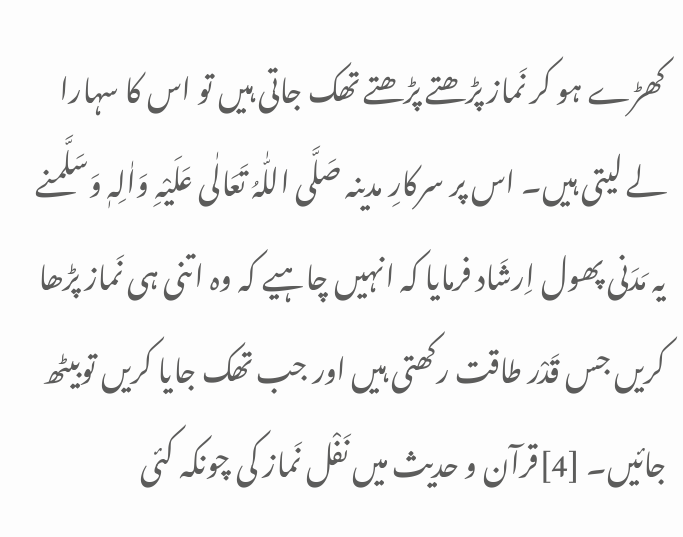کھڑے ہو کر نَماز پڑھتے پڑھتے تھک جاتی ہیں تو اس کا سہارا لے لیتی ہیں۔ اس پر سرکارِ مدینہ صَلَّی اللّٰہُ تَعَالٰی عَلَیْہِ وَاٰلِہٖ وَسَلَّمنے یہ مَدَنی پھول اِرشَاد فرمایا کہ انہیں چاہیے کہ وہ اتنی ہی نَماز پڑھا کریں جس قَدْر طاقت رکھتی ہیں اور جب تھک جایا کریں توبیٹھ جائیں۔ [4]قرآن و حدیث میں نَفْل نَماز کی چونکہ کئی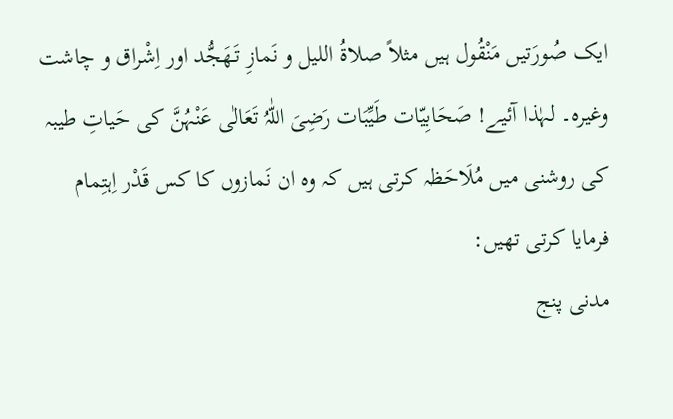ایک صُورَتیں مَنْقُول ہیں مثلاً صلاۃُ اللیل و نَمازِ تَـھَجُّد اور اِشْراق و چاشت وغیرہ۔ لہٰذا آئیے! صَحَابِیّات طَیِّبَات رَضِیَ اللّٰہُ تَعَالٰی عَنْہُنَّ کی حَیاتِ طیبہ کی روشنی میں مُلَاحَظہ کرتی ہیں کہ وہ ان نَمازوں کا کس قَدْر اِہتِمام فرمایا کرتی تھیں:
مدنی پنج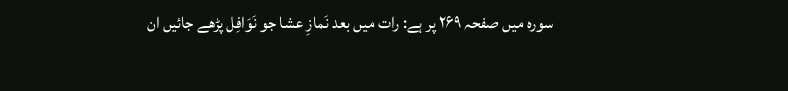سورہ میں صفحہ ۲۶۹ پر ہے: رات میں بعد نَمازِ عشا جو نَوَافِل پڑھے جائیں ان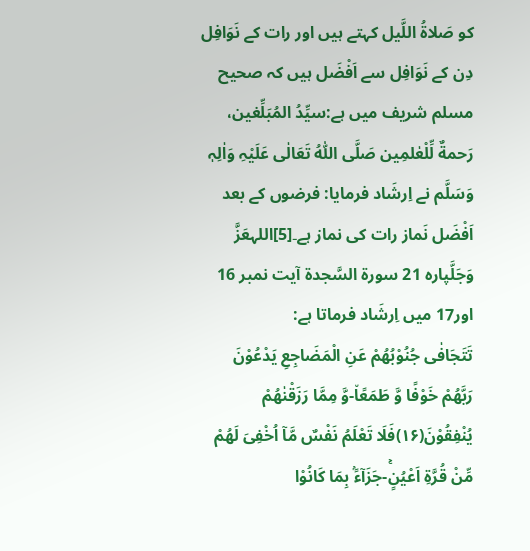کو صَلاةُ اللَّیل کہتے ہیں اور رات کے نَوَافِل دِن کے نَوَافِل سے اَفْضَل ہیں کہ صحیح مسلم شریف میں ہے:سیِّدُ المُبَلِّغین، رَحمةٌ لِّلْعٰلمِین صَلَّی اللّٰہُ تَعَالٰی عَلَیْہِ وَاٰلِہٖ وَسَلَّم نے اِرشَاد فرمایا: فرضوں کے بعد اَفْضَل نَماز رات کی نماز ہے۔[5]اللہعَزَّ وَجَلَّپارہ 21 سورة السَّجدة آیت نمبر 16 اور17 میں اِرشَاد فرماتا ہے:
تَتَجَافٰى جُنُوْبُهُمْ عَنِ الْمَضَاجِعِ یَدْعُوْنَ رَبَّهُمْ خَوْفًا وَّ طَمَعًا٘-وَّ مِمَّا رَزَقْنٰهُمْ یُنْفِقُوْنَ(۱۶)فَلَا تَعْلَمُ نَفْسٌ مَّاۤ اُخْفِیَ لَهُمْ مِّنْ قُرَّةِ اَعْیُنٍۚ-جَزَآءًۢ بِمَا كَانُوْا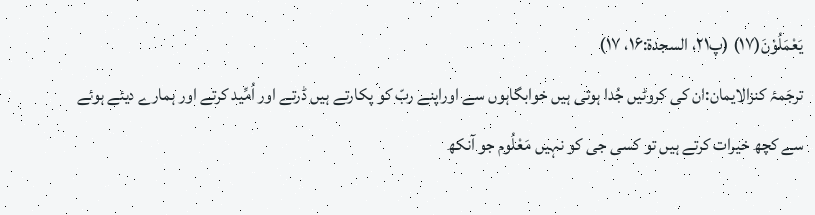یَعْمَلُوْنَ(۱۷) (پ۲۱، السجدة:۱۶، ۱۷)
ترجَمۂ کنزالایمان:ان کی کروٹیں جُدا ہوتی ہیں خوابگاہوں سے اوراپنے ربّ کو پکارتے ہیں ڈرتے اور اُمِّید کرتے اور ہمارے دیئے ہوئے سے کچھ خیرات کرتے ہیں تو کسی جی کو نہیں مَعْلُوم جو آنکھ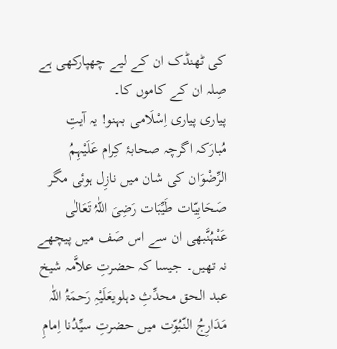کی ٹھنڈک ان کے لیے چھپارکھی ہے صِلہ ان کے کاموں کا۔
پیاری پیاری اِسْلَامی بہنو! یہ آیتِ مُبارَکہ اگرچہ صحابۂ کِرام عَلَیْہِمُ الرِّضْوَان کی شان میں نازِل ہوئی مگر صَحَابِیّات طَیِّبَات رَضِیَ اللّٰہُ تَعَالٰی عَنْہُنَّبھی ان سے اس صَف میں پیچھے نہ تھیں۔ جیسا کہ حضرتِ علاَّمہ شیخ عبد الحق محدِّثِ دہلویعَلَیْہِ رَحمَۃُ اللّٰہ مَدَارِجُ النّبُوّت میں حضرتِ سیِّدُنا اِمامِ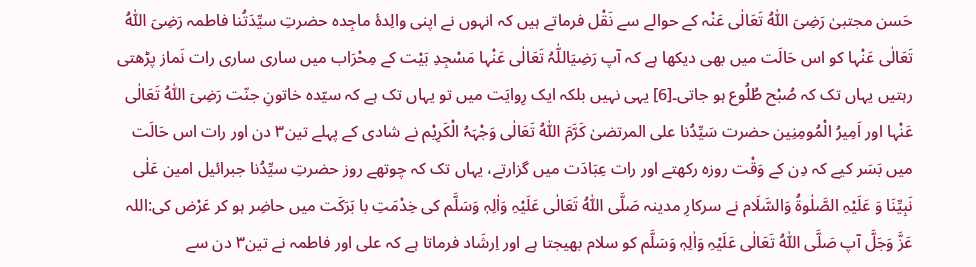حَسن مجتبیٰ رَضِیَ اللّٰہُ تَعَالٰی عَنْہ کے حوالے سے نَقْل فرماتے ہیں کہ انہوں نے اپنی والِدۂ ماجِدہ حضرتِ سیِّدَتُنا فاطمہ رَضِیَ اللّٰہُ تَعَالٰی عَنْہا کو اس حَالَت میں بھی دیکھا ہے کہ آپ رَضِیَاللّٰہُ تَعَالٰی عَنْہا مَسْجِدِ بَیْت کے مِحْرَاب میں ساری ساری رات نَماز پڑھتی رہتیں یہاں تک کہ صُبْح طُلُوع ہو جاتی۔[6] یہی نہیں بلکہ ایک رِوایَت میں تو یہاں تک ہے کہ سیّدہ خاتونِ جنّت رَضِیَ اللّٰہُ تَعَالٰی عَنْہا اور اَمِیرُ الْمُومِنِین حضرت سَیِّدُنا علی المرتضیٰ کَرَّمَ اللّٰہُ تَعَالٰی وَجْہَہُ الْکَرِیْم نے شادی کے پہلے تین۳ دن اور رات اس حَالَت میں بَسَر کیے کہ دِن کے وَقْت روزہ رکھتے اور رات عِبَادَت میں گزارتے، یہاں تک کہ چوتھے روز حضرتِ سیِّدُنا جبرائیل امین عَلٰی نَبِیِّنَا وَ عَلَیْہِ الصَّلٰوۃُ وَالسَّلَام نے سرکارِ مدینہ صَلَّی اللّٰہُ تَعَالٰی عَلَیْہِ وَاٰلِہٖ وَسَلَّم کی خِدْمَتِ با بَرَکَت میں حاضِر ہو کر عَرْض کی:اللہ عَزَّ وَجَلَّ آپ صَلَّی اللّٰہُ تَعَالٰی عَلَیْہِ وَاٰلِہٖ وَسَلَّم کو سلام بھیجتا ہے اور اِرشَاد فرماتا ہے کہ علی اور فاطمہ نے تین۳ دن سے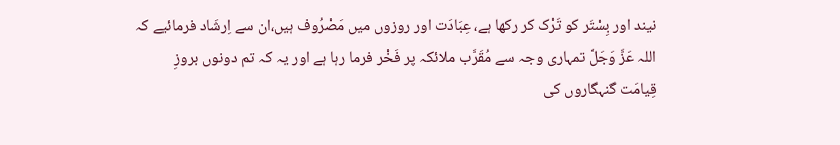نیند اور بِسْتَر کو تَرْک کر رکھا ہے، عِبَادَت اور روزوں میں مَصْرُوف ہیں،ان سے اِرشَاد فرمائیے کہ اللہ عَزَّ وَجَلَّ تمہاری وجہ سے مُقَرَّب ملائکہ پر فَخْر فرما رہا ہے اور یہ کہ تم دونوں بروزِ قِیامَت گنہگاروں کی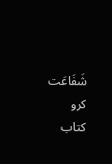شَفَاعَت کرو
کتاب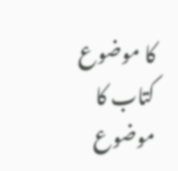کا موضوع
کتاب کا موضوع